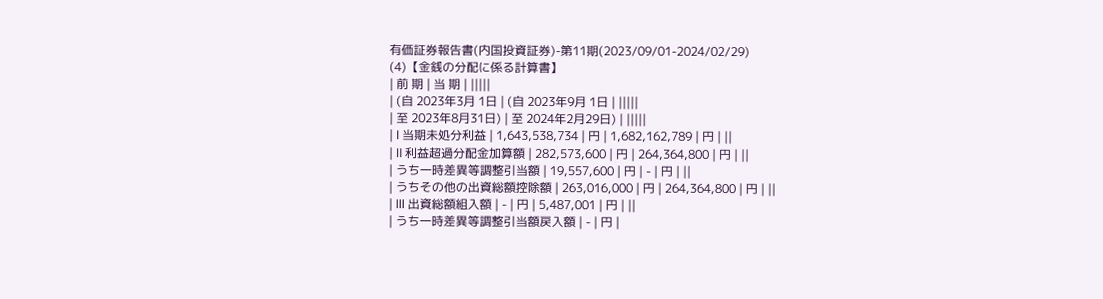有価証券報告書(内国投資証券)-第11期(2023/09/01-2024/02/29)
(4)【金銭の分配に係る計算書】
| 前 期 | 当 期 | |||||
| (自 2023年3月 1日 | (自 2023年9月 1日 | |||||
| 至 2023年8月31日) | 至 2024年2月29日) | |||||
| Ⅰ 当期未処分利益 | 1,643,538,734 | 円 | 1,682,162,789 | 円 | ||
| Ⅱ 利益超過分配金加算額 | 282,573,600 | 円 | 264,364,800 | 円 | ||
| うち一時差異等調整引当額 | 19,557,600 | 円 | - | 円 | ||
| うちその他の出資総額控除額 | 263,016,000 | 円 | 264,364,800 | 円 | ||
| Ⅲ 出資総額組入額 | - | 円 | 5,487,001 | 円 | ||
| うち一時差異等調整引当額戻入額 | - | 円 |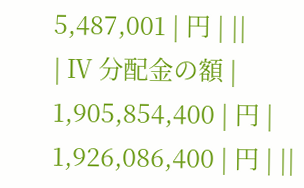5,487,001 | 円 | ||
| Ⅳ 分配金の額 | 1,905,854,400 | 円 | 1,926,086,400 | 円 | ||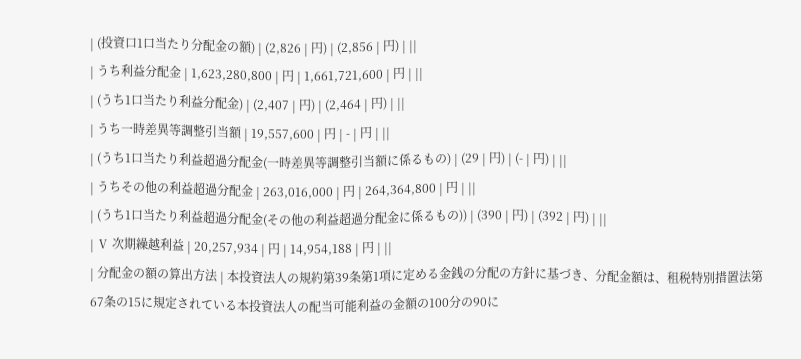| (投資口1口当たり分配金の額) | (2,826 | 円) | (2,856 | 円) | ||
| うち利益分配金 | 1,623,280,800 | 円 | 1,661,721,600 | 円 | ||
| (うち1口当たり利益分配金) | (2,407 | 円) | (2,464 | 円) | ||
| うち一時差異等調整引当額 | 19,557,600 | 円 | - | 円 | ||
| (うち1口当たり利益超過分配金(一時差異等調整引当額に係るもの) | (29 | 円) | (- | 円) | ||
| うちその他の利益超過分配金 | 263,016,000 | 円 | 264,364,800 | 円 | ||
| (うち1口当たり利益超過分配金(その他の利益超過分配金に係るもの)) | (390 | 円) | (392 | 円) | ||
| Ⅴ 次期繰越利益 | 20,257,934 | 円 | 14,954,188 | 円 | ||
| 分配金の額の算出方法 | 本投資法人の規約第39条第1項に定める金銭の分配の方針に基づき、分配金額は、租税特別措置法第67条の15に規定されている本投資法人の配当可能利益の金額の100分の90に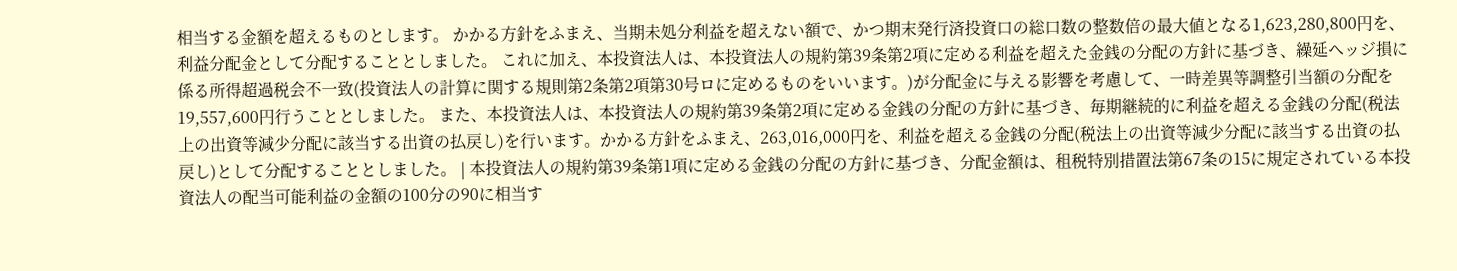相当する金額を超えるものとします。 かかる方針をふまえ、当期未処分利益を超えない額で、かつ期末発行済投資口の総口数の整数倍の最大値となる1,623,280,800円を、利益分配金として分配することとしました。 これに加え、本投資法人は、本投資法人の規約第39条第2項に定める利益を超えた金銭の分配の方針に基づき、繰延ヘッジ損に係る所得超過税会不一致(投資法人の計算に関する規則第2条第2項第30号ロに定めるものをいいます。)が分配金に与える影響を考慮して、一時差異等調整引当額の分配を19,557,600円行うこととしました。 また、本投資法人は、本投資法人の規約第39条第2項に定める金銭の分配の方針に基づき、毎期継続的に利益を超える金銭の分配(税法上の出資等減少分配に該当する出資の払戻し)を行います。かかる方針をふまえ、263,016,000円を、利益を超える金銭の分配(税法上の出資等減少分配に該当する出資の払戻し)として分配することとしました。 | 本投資法人の規約第39条第1項に定める金銭の分配の方針に基づき、分配金額は、租税特別措置法第67条の15に規定されている本投資法人の配当可能利益の金額の100分の90に相当す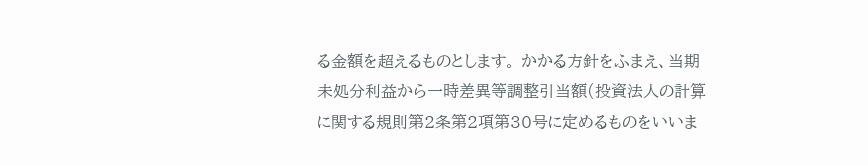る金額を超えるものとします。 かかる方針をふまえ、当期未処分利益から一時差異等調整引当額(投資法人の計算に関する規則第2条第2項第30号に定めるものをいいま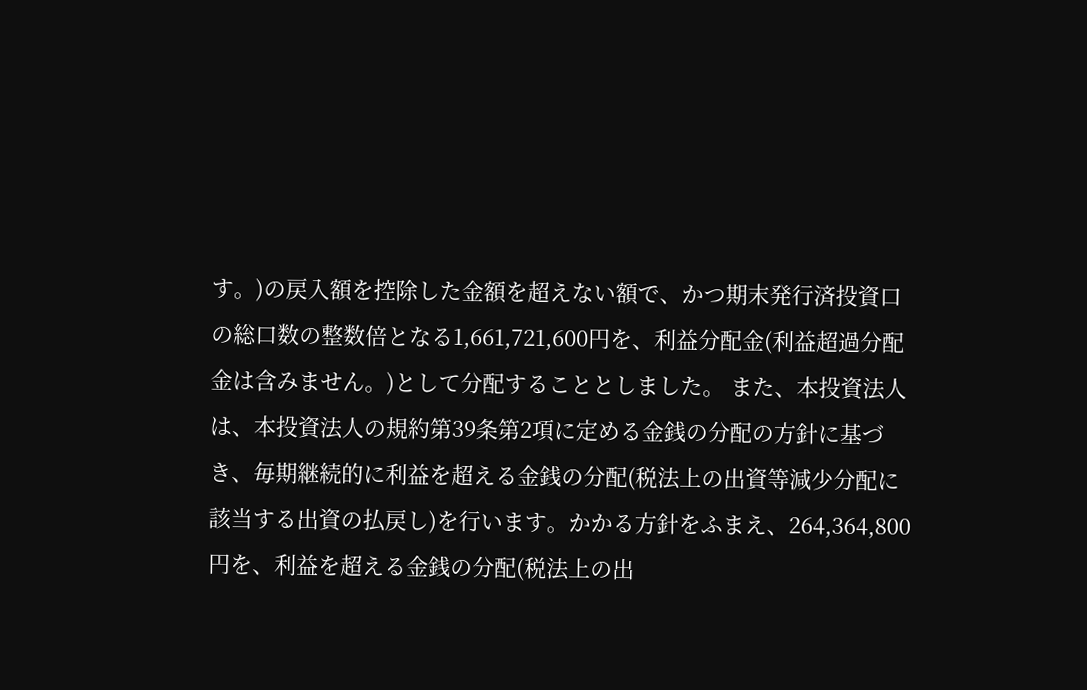す。)の戻入額を控除した金額を超えない額で、かつ期末発行済投資口の総口数の整数倍となる1,661,721,600円を、利益分配金(利益超過分配金は含みません。)として分配することとしました。 また、本投資法人は、本投資法人の規約第39条第2項に定める金銭の分配の方針に基づき、毎期継続的に利益を超える金銭の分配(税法上の出資等減少分配に該当する出資の払戻し)を行います。かかる方針をふまえ、264,364,800円を、利益を超える金銭の分配(税法上の出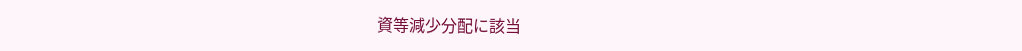資等減少分配に該当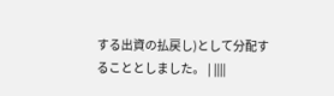する出資の払戻し)として分配することとしました。 | ||||